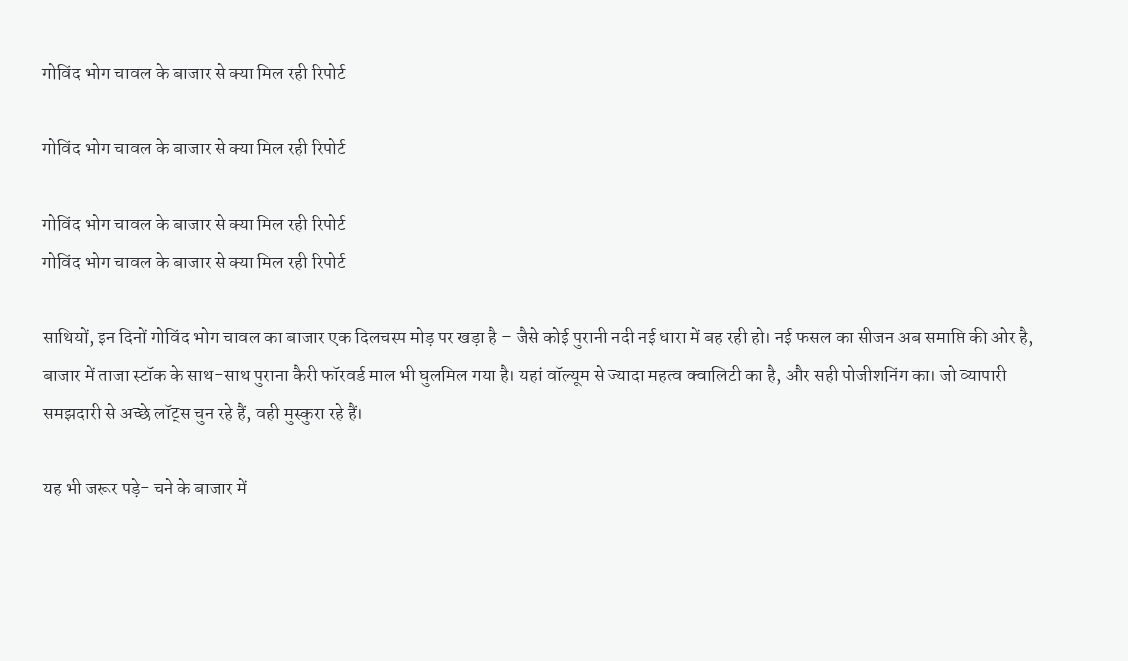गोविंद भोग चावल के बाजार से क्या मिल रही रिपोर्ट

गोविंद भोग चावल के बाजार से क्या मिल रही रिपोर्ट

गोविंद भोग चावल के बाजार से क्या मिल रही रिपोर्ट
गोविंद भोग चावल के बाजार से क्या मिल रही रिपोर्ट

साथियों, इन दिनों गोविंद भोग चावल का बाजार एक दिलचस्प मोड़ पर खड़ा है – जैसे कोई पुरानी नदी नई धारा में बह रही हो। नई फसल का सीजन अब समाप्ति की ओर है, बाजार में ताजा स्टॉक के साथ-साथ पुराना कैरी फॉरवर्ड माल भी घुलमिल गया है। यहां वॉल्यूम से ज्यादा महत्व क्वालिटी का है, और सही पोजीशनिंग का। जो व्यापारी समझदारी से अच्छे लॉट्स चुन रहे हैं, वही मुस्कुरा रहे हैं।

यह भी जरूर पड़े- चने के बाजार में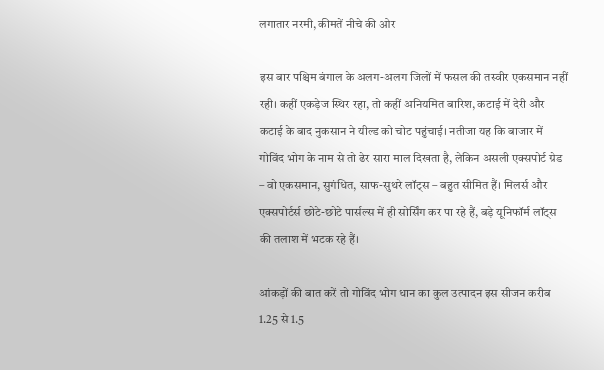लगातार नरमी, कीमतें नीचे की ओर

इस बार पश्चिम बंगाल के अलग-अलग जिलों में फसल की तस्वीर एकसमान नहीं रही। कहीं एकड़ेज स्थिर रहा, तो कहीं अनियमित बारिश, कटाई में देरी और कटाई के बाद नुकसान ने यील्ड को चोट पहुंचाई। नतीजा यह कि बाजार में गोविंद भोग के नाम से तो ढेर सारा माल दिखता है, लेकिन असली एक्सपोर्ट ग्रेड – वो एकसमान, सुगंधित, साफ-सुथरे लॉट्स – बहुत सीमित हैं। मिलर्स और एक्सपोर्टर्स छोटे-छोटे पार्सल्स में ही सोर्सिंग कर पा रहे हैं, बड़े यूनिफॉर्म लॉट्स की तलाश में भटक रहे हैं।

आंकड़ों की बात करें तो गोविंद भोग धान का कुल उत्पादन इस सीजन करीब 1.25 से 1.5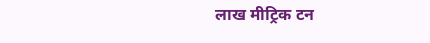लाख मीट्रिक टन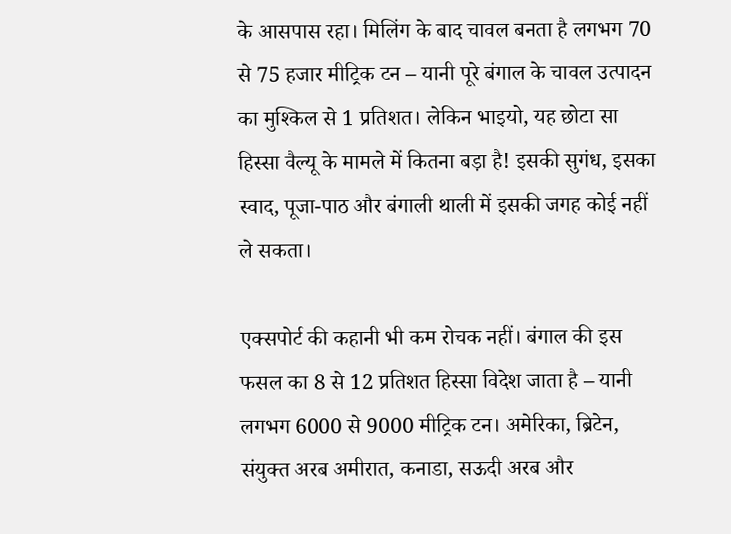के आसपास रहा। मिलिंग के बाद चावल बनता है लगभग 70 से 75 हजार मीट्रिक टन – यानी पूरे बंगाल के चावल उत्पादन का मुश्किल से 1 प्रतिशत। लेकिन भाइयो, यह छोटा सा हिस्सा वैल्यू के मामले में कितना बड़ा है! इसकी सुगंध, इसका स्वाद, पूजा-पाठ और बंगाली थाली में इसकी जगह कोई नहीं ले सकता।

एक्सपोर्ट की कहानी भी कम रोचक नहीं। बंगाल की इस फसल का 8 से 12 प्रतिशत हिस्सा विदेश जाता है – यानी लगभग 6000 से 9000 मीट्रिक टन। अमेरिका, ब्रिटेन, संयुक्त अरब अमीरात, कनाडा, सऊदी अरब और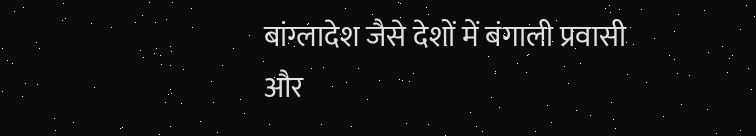बांग्लादेश जैसे देशों में बंगाली प्रवासी और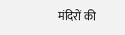मंदिरों की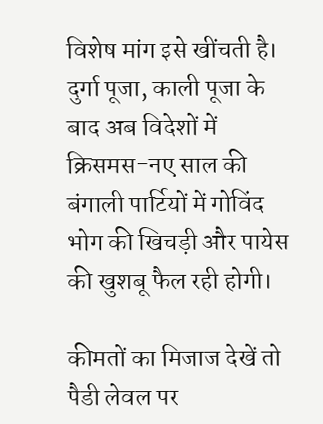विशेष मांग इसे खींचती है। दुर्गा पूजा, काली पूजा के बाद अब विदेशों में क्रिसमस-नए साल की बंगाली पार्टियों में गोविंद भोग की खिचड़ी और पायेस की खुशबू फैल रही होगी।

कीमतों का मिजाज देखें तो पैडी लेवल पर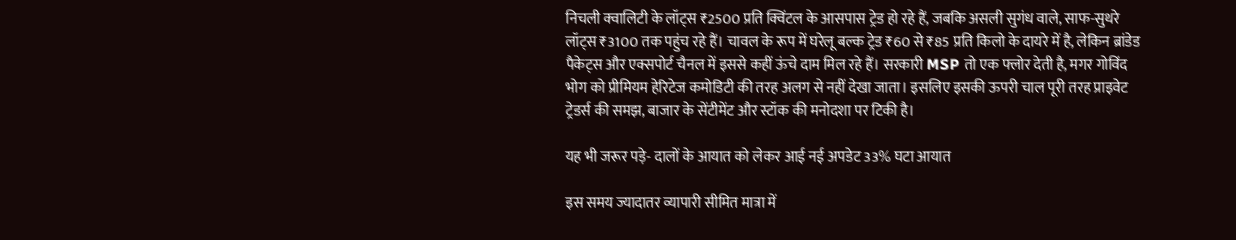निचली क्वालिटी के लॉट्स ₹2500 प्रति क्विंटल के आसपास ट्रेड हो रहे हैं, जबकि असली सुगंध वाले, साफ-सुथरे लॉट्स ₹3100 तक पहुंच रहे हैं। चावल के रूप में घरेलू बल्क ट्रेड ₹60 से ₹85 प्रति किलो के दायरे में है, लेकिन ब्रांडेड पैकेट्स और एक्सपोर्ट चैनल में इससे कहीं ऊंचे दाम मिल रहे हैं। सरकारी MSP तो एक फ्लोर देती है, मगर गोविंद भोग को प्रीमियम हेरिटेज कमोडिटी की तरह अलग से नहीं देखा जाता। इसलिए इसकी ऊपरी चाल पूरी तरह प्राइवेट ट्रेडर्स की समझ, बाजार के सेंटीमेंट और स्टॉक की मनोदशा पर टिकी है।

यह भी जरूर पड़े- दालों के आयात को लेकर आई नई अपडेट 33% घटा आयात

इस समय ज्यादातर व्यापारी सीमित मात्रा में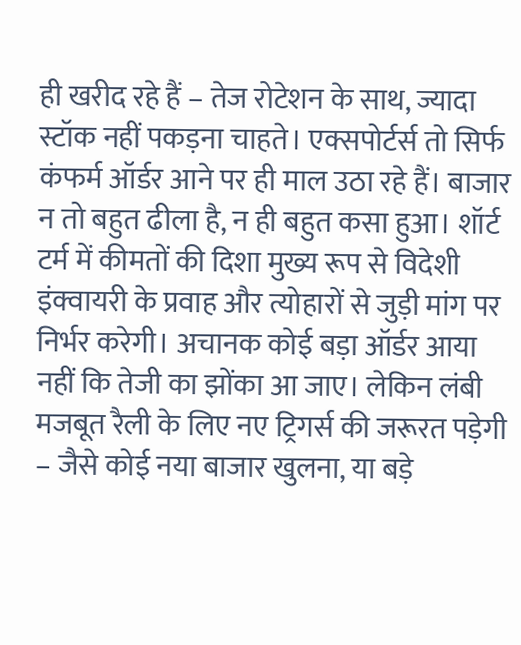ही खरीद रहे हैं – तेज रोटेशन के साथ, ज्यादा स्टॉक नहीं पकड़ना चाहते। एक्सपोर्टर्स तो सिर्फ कंफर्म ऑर्डर आने पर ही माल उठा रहे हैं। बाजार न तो बहुत ढीला है, न ही बहुत कसा हुआ। शॉर्ट टर्म में कीमतों की दिशा मुख्य रूप से विदेशी इंक्वायरी के प्रवाह और त्योहारों से जुड़ी मांग पर निर्भर करेगी। अचानक कोई बड़ा ऑर्डर आया नहीं कि तेजी का झोंका आ जाए। लेकिन लंबी मजबूत रैली के लिए नए ट्रिगर्स की जरूरत पड़ेगी – जैसे कोई नया बाजार खुलना, या बड़े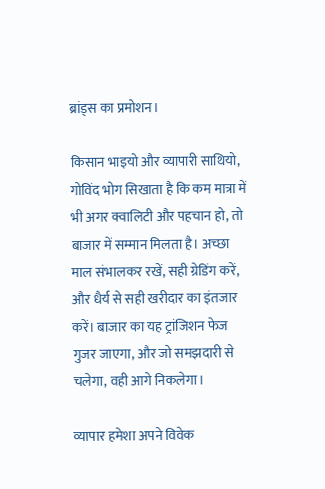ब्रांड्स का प्रमोशन।

किसान भाइयो और व्यापारी साथियो, गोविंद भोग सिखाता है कि कम मात्रा में भी अगर क्वालिटी और पहचान हो, तो बाजार में सम्मान मिलता है। अच्छा माल संभालकर रखें, सही ग्रेडिंग करें, और धैर्य से सही खरीदार का इंतजार करें। बाजार का यह ट्रांजिशन फेज गुजर जाएगा, और जो समझदारी से चलेगा, वही आगे निकलेगा।

व्यापार हमेशा अपने विवेक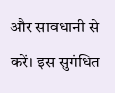और सावधानी से करें। इस सुगंधित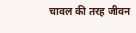चावल की तरह जीवन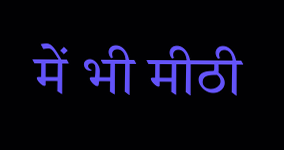में भी मीठी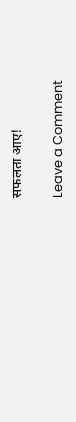सफलता आए!

Leave a Comment